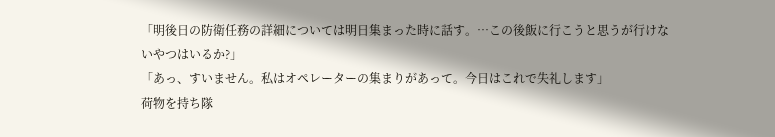「明後日の防衛任務の詳細については明日集まった時に話す。…この後飯に行こうと思うが行けないやつはいるか?」
「あっ、すいません。私はオペレーターの集まりがあって。今日はこれで失礼します」
荷物を持ち隊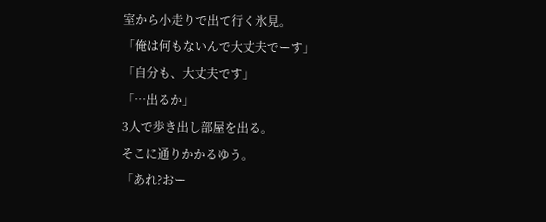室から小走りで出て行く氷見。
「俺は何もないんで大丈夫でーす」
「自分も、大丈夫です」
「…出るか」
3人で歩き出し部屋を出る。
そこに通りかかるゆう。
「あれ?おー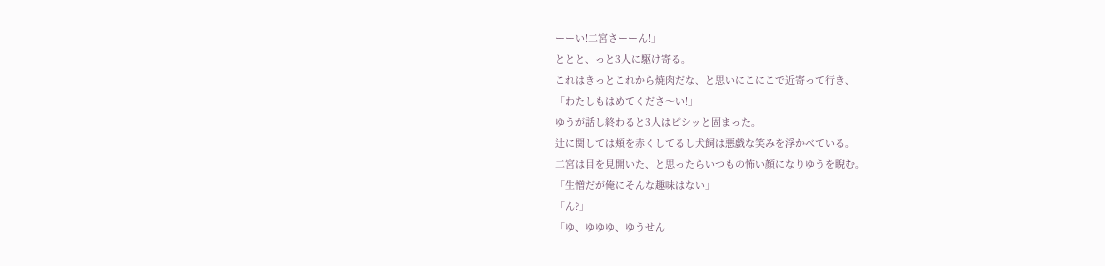ーーい!二宮さーーん!」
ととと、っと3人に駆け寄る。
これはきっとこれから焼肉だな、と思いにこにこで近寄って行き、
「わたしもはめてくださ〜い!」
ゆうが話し終わると3人はピシッと固まった。
辻に関しては頬を赤くしてるし犬飼は悪戯な笑みを浮かべている。
二宮は目を見開いた、と思ったらいつもの怖い顔になりゆうを睨む。
「生憎だが俺にそんな趣味はない」
「ん?」
「ゆ、ゆゆゆ、ゆうせん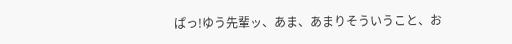ぱっ!ゆう先輩ッ、あま、あまりそういうこと、お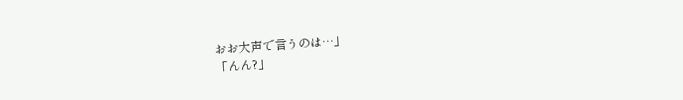おお大声で言うのは…」
「んん?」